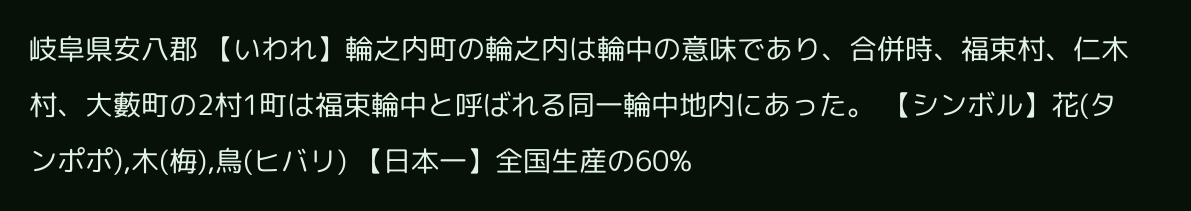岐阜県安八郡 【いわれ】輪之内町の輪之内は輪中の意味であり、合併時、福束村、仁木村、大藪町の2村1町は福束輪中と呼ばれる同一輪中地内にあった。 【シンボル】花(タンポポ),木(梅),鳥(ヒバリ) 【日本一】全国生産の60%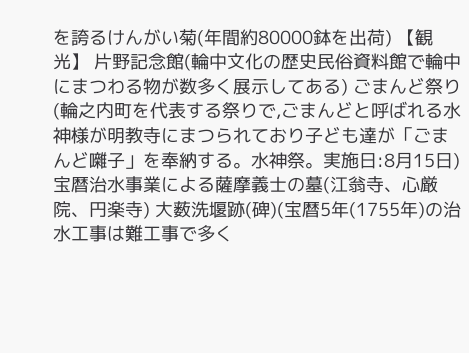を誇るけんがい菊(年間約80000鉢を出荷) 【観光】 片野記念館(輪中文化の歴史民俗資料館で輪中にまつわる物が数多く展示してある) ごまんど祭り(輪之内町を代表する祭りで,ごまんどと呼ばれる水神様が明教寺にまつられており子ども達が「ごまんど囃子」を奉納する。水神祭。実施日:8月15日) 宝暦治水事業による薩摩義士の墓(江翁寺、心厳院、円楽寺) 大薮洗堰跡(碑)(宝暦5年(1755年)の治水工事は難工事で多く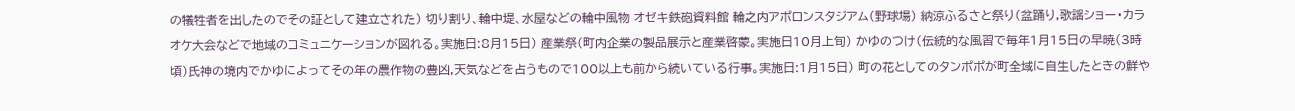の犠牲者を出したのでその証として建立された) 切り割り、輪中堤、水屋などの輪中風物 オゼキ鉄砲資料館 輪之内アポロンスタジアム(野球場) 納涼ふるさと祭り(盆踊り,歌謡ショー・カラオケ大会などで地域のコミュニケーションが図れる。実施日:8月15日) 産業祭(町内企業の製品展示と産業啓蒙。実施日10月上旬) かゆのつけ(伝統的な風習で毎年1月15日の早暁(3時頃)氏神の境内でかゆによってその年の農作物の豊凶,天気などを占うもので100以上も前から続いている行事。実施日:1月15日) 町の花としてのタンポポが町全域に自生したときの鮮や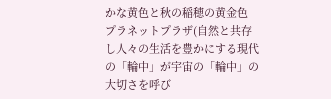かな黄色と秋の稲穂の黄金色 プラネットプラザ(自然と共存し人々の生活を豊かにする現代の「輪中」が宇宙の「輪中」の大切さを呼び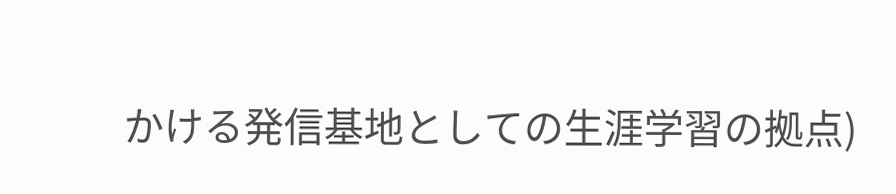かける発信基地としての生涯学習の拠点)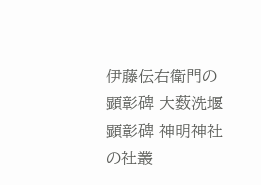伊藤伝右衛門の顕彰碑 大薮洗堰顕彰碑 神明神社の社叢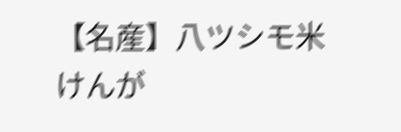【名産】八ツシモ米 けんが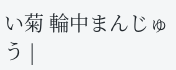い菊 輪中まんじゅう |